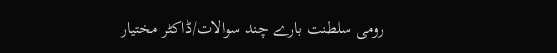رومی سلطنت بارے چند سوالات/ڈاکٹر مختیار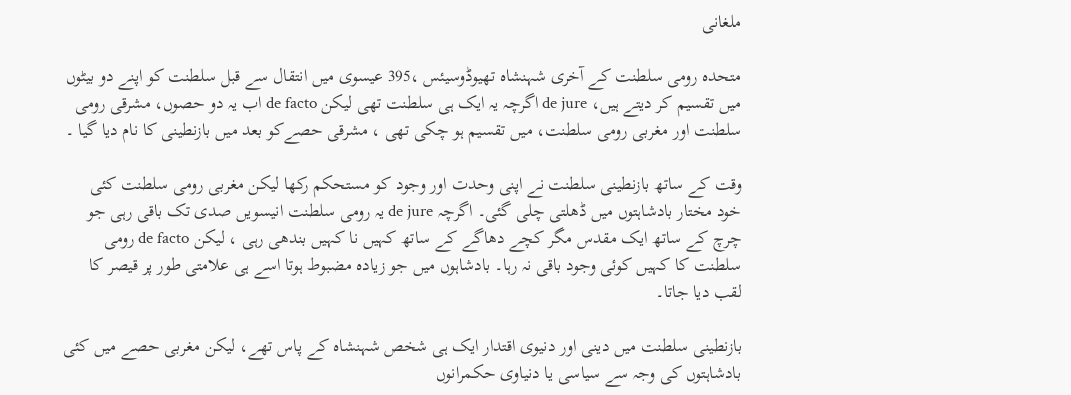ملغانی

متحدہ رومی سلطنت کے آخری شہنشاہ تھیوڈوسیئس ،395 عیسوی میں انتقال سے قبل سلطنت کو اپنے دو بیٹوں میں تقسیم کر دیتے ہیں، de jure اگرچہ یہ ایک ہی سلطنت تھی لیکن de facto اب یہ دو حصوں، مشرقی رومی سلطنت اور مغربی رومی سلطنت، میں تقسیم ہو چکی تھی ، مشرقی حصےکو بعد میں بازنطینی کا نام دیا گیا ۔

وقت کے ساتھ بازنطینی سلطنت نے اپنی وحدت اور وجود کو مستحکم رکھا لیکن مغربی رومی سلطنت کئی خود مختار بادشاہتوں میں ڈھلتی چلی گئی۔ اگرچہ de jure یہ رومی سلطنت انیسویں صدی تک باقی رہی جو چرچ کے ساتھ ایک مقدس مگر کچے دھاگے کے ساتھ کہیں نا کہیں بندھی رہی ، لیکن de facto رومی سلطنت کا کہیں کوئی وجود باقی نہ رہا۔ بادشاہوں میں جو زیادہ مضبوط ہوتا اسے ہی علامتی طور پر قیصر کا لقب دیا جاتا۔

بازنطینی سلطنت میں دینی اور دنیوی اقتدار ایک ہی شخص شہنشاہ کے پاس تھے، لیکن مغربی حصے میں کئی بادشاہتوں کی وجہ سے سیاسی یا دنیاوی حکمرانوں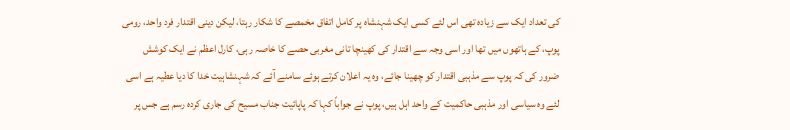کی تعداد ایک سے زیادہ تھی اس لئے کسی ایک شہنشاہ پر کامل اتفاق مخمصے کا شکار رہتا، لیکن دینی اقتدار فرد واحد، رومی پوپ، کے ہاتھوں میں تھا اور اسی وجہ سے اقتدار کی کھینچا تانی مغربی حصے کا خاصہ رہی، کارل اعظم نے ایک کوشش ضرور کی کہ پوپ سے مذہبی اقتدار کو چھینا جائے، وہ یہ اعلان کرتے ہوئے سامنے آئے کہ شہنشاہیت خدا کا دیا عطیہ ہے اسی لئے وہ سیاسی اور مذہبی حاکمیت کے واحد اہل ہیں، پوپ نے جواباً کہا کہ پاپائیت جناب مسیح کی جاری کردہ رسم ہے جس پر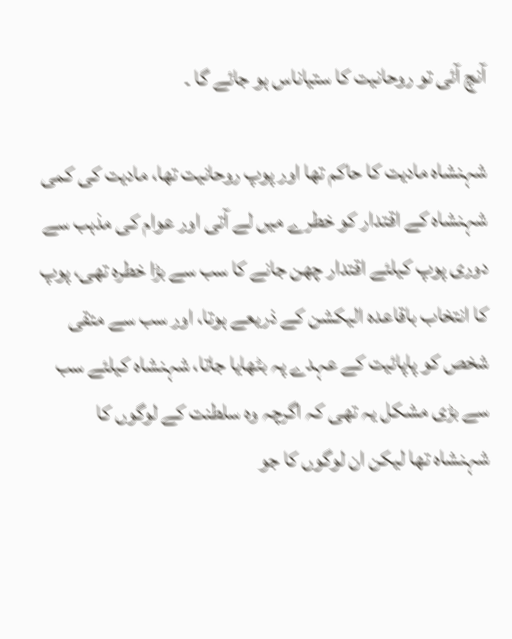آنچ آئی تو روحانیت کا ستیاناس ہو جائے گا ۔

شہنشاہ مادیت کا حاکم تھا اور پوپ روحانیت تھا، مادیت کی کمی شہنشاہ کے اقتدار کو خطرے میں لے آتی اور عوام کی مذہب سے دوری پوپ کیلئے اقتدار چھن جانے کا سب سے بڑا خطرہ تھی، پوپ کا انتخاب باقاعدہ الیکشن کے ذریعے ہوتا، اور سب سے متقی شخص کو پاپائیت کے عہدے پہ بٹھایا جاتا، شہنشاہ کیلئے سب سے بڑی مشکل یہ تھی کہ اگرچہ وہ سلطنت کے لوگوں کا شہنشاہ تھا لیکن ان لوگوں کا جو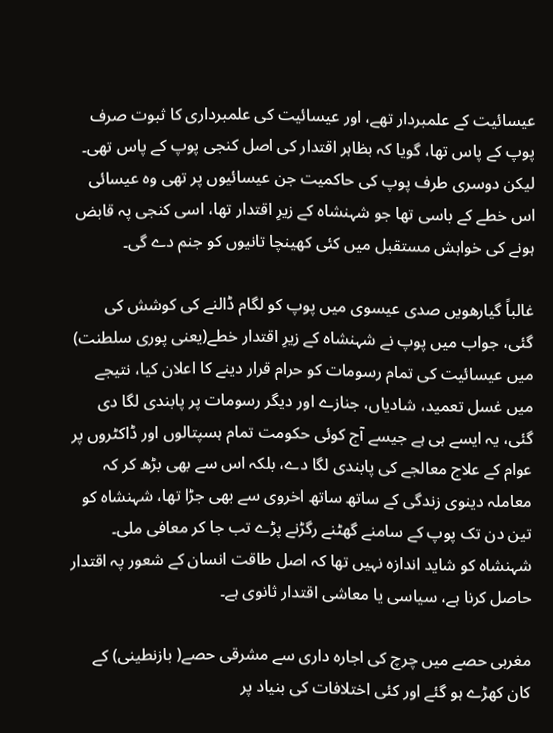عیسائیت کے علمبردار تھے، اور عیسائیت کی علمبرداری کا ثبوت صرف پوپ کے پاس تھا، گویا کہ بظاہر اقتدار کی اصل کنجی پوپ کے پاس تھی۔ لیکن دوسری طرف پوپ کی حاکمیت جن عیسائیوں پر تھی وہ عیسائی اس خطے کے باسی تھا جو شہنشاہ کے زیرِ اقتدار تھا، اسی کنجی پہ قابض ہونے کی خواہش مستقبل میں کئی کھینچا تانیوں کو جنم دے گی۔

غالباً گیارھویں صدی عیسوی میں پوپ کو لگام ڈالنے کی کوشش کی گئی، جواب میں پوپ نے شہنشاہ کے زیرِ اقتدار خطے(یعنی پوری سلطنت) میں عیسائیت کی تمام رسومات کو حرام قرار دینے کا اعلان کیا، نتیجے میں غسل تعمید، شادیاں، جنازے اور دیگر رسومات پر پابندی لگا دی گئی، یہ ایسے ہی ہے جیسے آج کوئی حکومت تمام ہسپتالوں اور ڈاکٹروں پر عوام کے علاج معالجے کی پابندی لگا دے، بلکہ اس سے بھی بڑھ کر کہ معاملہ دینوی زندگی کے ساتھ ساتھ اخروی سے بھی جڑا تھا، شہنشاہ کو تین دن تک پوپ کے سامنے گھٹنے رگڑنے پڑے تب جا کر معافی ملی۔ شہنشاہ کو شاید اندازہ نہیں تھا کہ اصل طاقت انسان کے شعور پہ اقتدار حاصل کرنا ہے، سیاسی یا معاشی اقتدار ثانوی ہے۔

مغربی حصے میں چرچ کی اجارہ داری سے مشرقی حصے( بازنطینی) کے کان کھڑے ہو گئے اور کئی اختلافات کی بنیاد پر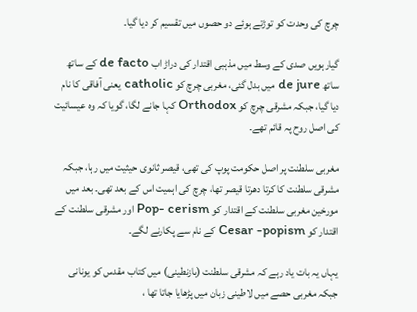چرچ کی وحدت کو توڑتے ہوئے دو حصوں میں تقسیم کر دیا گیا۔

گیارہویں صدی کے وسط میں مذہبی اقتدار کی دراڑ اب de facto کے ساتھ ساتھ de jure میں بدل گئی، مغربی چرچ کو catholic یعنی آفاقی کا نام دیا گیا، جبکہ مشرقی چرچ کو Orthodox کہا جانے لگا، گویا کہ وہ عیسائیت کی اصل روح پہ قائم تھے۔

مغربی سلطنت پر اصل حکومت پوپ کی تھی، قیصر ثانوی حیثیت میں رہا، جبکہ مشرقی سلطنت کا کرتا دھرتا قیصر تھا، چرچ کی اہمیت اس کے بعد تھی۔ بعد میں مورخین مغربی سلطنت کے اقتدار کو Pop- cerism اور مشرقی سلطنت کے اقتدار کو Cesar -popism کے نام سے پکارنے لگے۔

یہاں یہ بات یاد رہے کہ مشرقی سلطنت (بازنطینی) میں کتاب مقدس کو یونانی جبکہ مغربی حصے میں لاطینی زبان میں پڑھایا جاتا تھا ،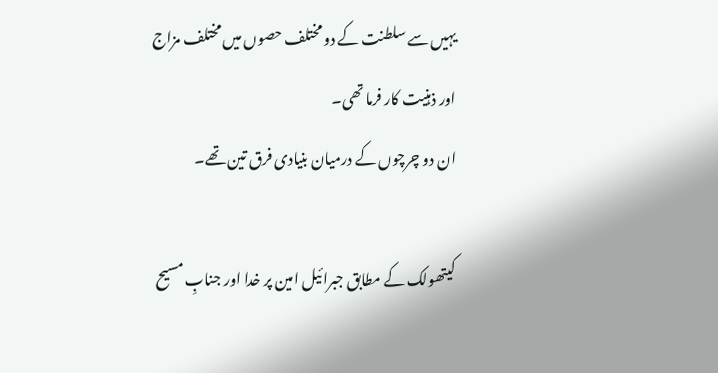یہیں سے سلطنت کے دو مختلف حصوں میں مختلف مزاج اور ذہنیت کار فرما تھی۔
ان دو چرچوں کے درمیان بنیادی فرق تین تھے۔

کیتھولک کے مطابق جبرائیل امین پر خدا اور جنابِ مسیح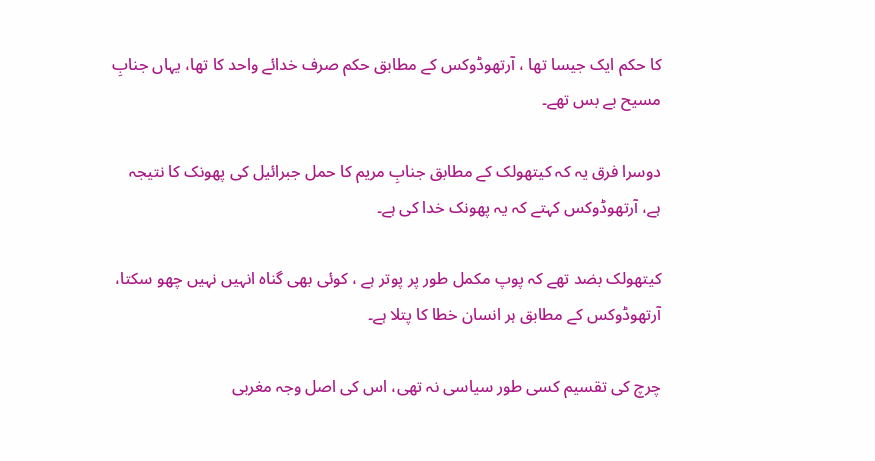کا حکم ایک جیسا تھا ، آرتھوڈوکس کے مطابق حکم صرف خدائے واحد کا تھا، یہاں جنابِ مسیح بے بس تھے۔

دوسرا فرق یہ کہ کیتھولک کے مطابق جنابِ مریم کا حمل جبرائیل کی پھونک کا نتیجہ ہے، آرتھوڈوکس کہتے کہ یہ پھونک خدا کی ہے۔

کیتھولک بضد تھے کہ پوپ مکمل طور پر پوتر ہے ، کوئی بھی گناہ انہیں نہیں چھو سکتا، آرتھوڈوکس کے مطابق ہر انسان خطا کا پتلا ہے۔

چرچ کی تقسیم کسی طور سیاسی نہ تھی، اس کی اصل وجہ مغربی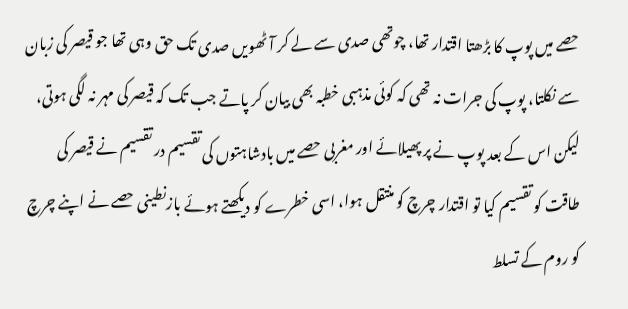حصے میں پوپ کا بڑھتا اقتدار تھا، چوتھی صدی سے لے کر آٹھویں صدی تک حق وہی تھا جو قیصر کی زبان سے نکلتا، پوپ کی جرات نہ تھی کہ کوئی مذہبی خطبہ بھی بیان کر پاتے جب تک کہ قیصر کی مہر نہ لگی ہوتی، لیکن اس کے بعد پوپ نے پر پھیلائے اور مغربی حصے میں بادشاہتوں کی تقسیم در تقسیم نے قیصر کی طاقت کو تقسیم کیا تو اقتدار چرچ کو منتقل ہوا، اسی خطرے کو دیکھتے ہوئے بازنطینی حصے نے اپنے چرچ کو روم کے تسلط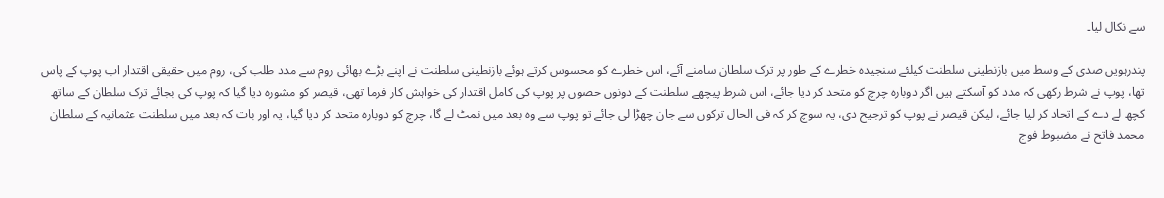سے نکال لیا۔

پندرہویں صدی کے وسط میں بازنطینی سلطنت کیلئے سنجیدہ خطرے کے طور پر ترک سلطان سامنے آئے، اس خطرے کو محسوس کرتے ہوئے بازنطینی سلطنت نے اپنے بڑے بھائی روم سے مدد طلب کی، روم میں حقیقی اقتدار اب پوپ کے پاس تھا، پوپ نے شرط رکھی کہ مدد کو آسکتے ہیں اگر دوبارہ چرچ کو متحد کر دیا جائے، اس شرط پیچھے سلطنت کے دونوں حصوں پر پوپ کی کامل اقتدار کی خواہش کار فرما تھی، قیصر کو مشورہ دیا گیا کہ پوپ کی بجائے ترک سلطان کے ساتھ کچھ لے دے کے اتحاد کر لیا جائے، لیکن قیصر نے پوپ کو ترجیح دی، یہ سوچ کر کہ فی الحال ترکوں سے جان چھڑا لی جائے تو پوپ سے وہ بعد میں نمٹ لے گا، چرچ کو دوبارہ متحد کر دیا گیا، یہ اور بات کہ بعد میں سلطنت عثمانیہ کے سلطان محمد فاتح نے مضبوط فوج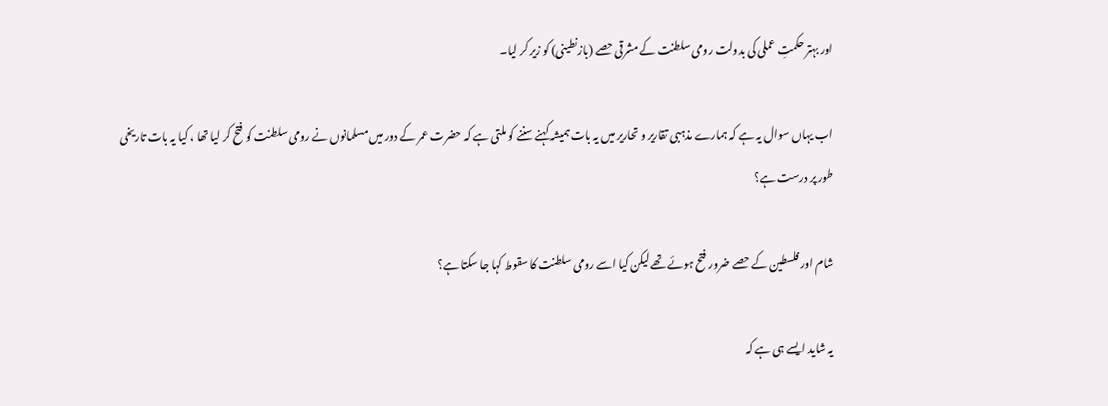اور بہتر حکمتِ عملی کی بدولت رومی سلطنت کے مشرقی حصے (بازنطینی) کو زیر کر لیا۔

اب یہاں سوال یہ ہے کہ ہمارے مذہبی تقاریر و تحاریر میں یہ بات ہمیشہ کہنے سننے کو ملتی ہے کہ حضرت عمر کے دور میں مسلمانوں نے رومی سلطنت کو فتح کر لیا تھا ، کیا یہ بات تاریخی طور پر درست ہے؟

شام اور فلسطین کے حصے ضرور فتح ہوئے تھے لیکن کیا اسے رومی سلطنت کا سقوط کہا جا سکتا ہے؟

یہ شاید ایسے ہی ہے کہ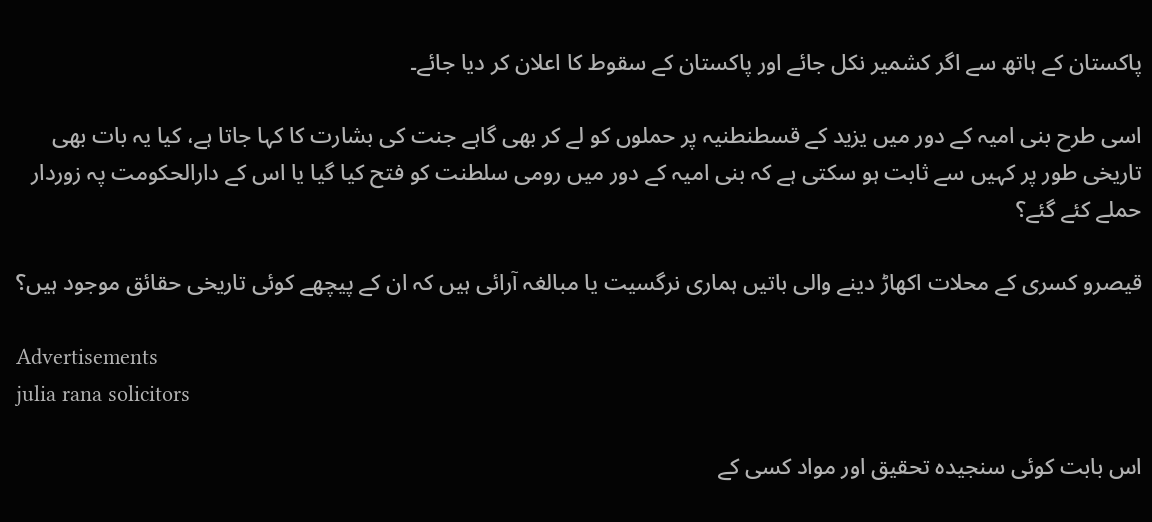پاکستان کے ہاتھ سے اگر کشمیر نکل جائے اور پاکستان کے سقوط کا اعلان کر دیا جائے۔

اسی طرح بنی امیہ کے دور میں یزید کے قسطنطنیہ پر حملوں کو لے کر بھی گاہے جنت کی بشارت کا کہا جاتا ہے، کیا یہ بات بھی تاریخی طور پر کہیں سے ثابت ہو سکتی ہے کہ بنی امیہ کے دور میں رومی سلطنت کو فتح کیا گیا یا اس کے دارالحکومت پہ زوردار حملے کئے گئے؟

قیصرو کسری کے محلات اکھاڑ دینے والی باتیں ہماری نرگسیت یا مبالغہ آرائی ہیں کہ ان کے پیچھے کوئی تاریخی حقائق موجود ہیں؟

Advertisements
julia rana solicitors

اس بابت کوئی سنجیدہ تحقیق اور مواد کسی کے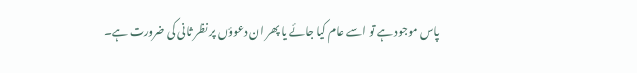پاس موجود ہے تو اسے عام کیا جائے یا پھر ان دعوؤں پر نظر ثانی کی ضرورت ہے۔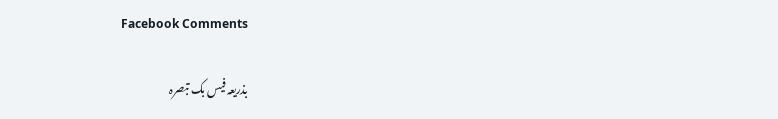Facebook Comments

بذریعہ فیس بک تبصرہ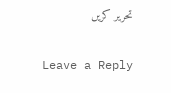تحریر کریں

Leave a Reply